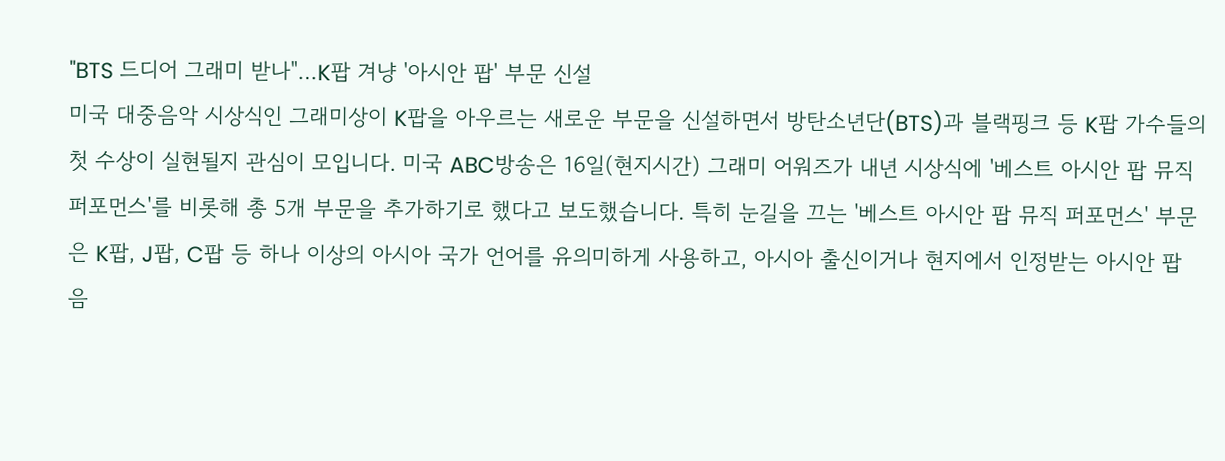"BTS 드디어 그래미 받나"…K팝 겨냥 '아시안 팝' 부문 신설
미국 대중음악 시상식인 그래미상이 K팝을 아우르는 새로운 부문을 신설하면서 방탄소년단(BTS)과 블랙핑크 등 K팝 가수들의 첫 수상이 실현될지 관심이 모입니다. 미국 ABC방송은 16일(현지시간) 그래미 어워즈가 내년 시상식에 '베스트 아시안 팝 뮤직 퍼포먼스'를 비롯해 총 5개 부문을 추가하기로 했다고 보도했습니다. 특히 눈길을 끄는 '베스트 아시안 팝 뮤직 퍼포먼스' 부문은 K팝, J팝, C팝 등 하나 이상의 아시아 국가 언어를 유의미하게 사용하고, 아시아 출신이거나 현지에서 인정받는 아시안 팝 음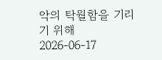악의 탁월함을 기리기 위해
2026-06-17